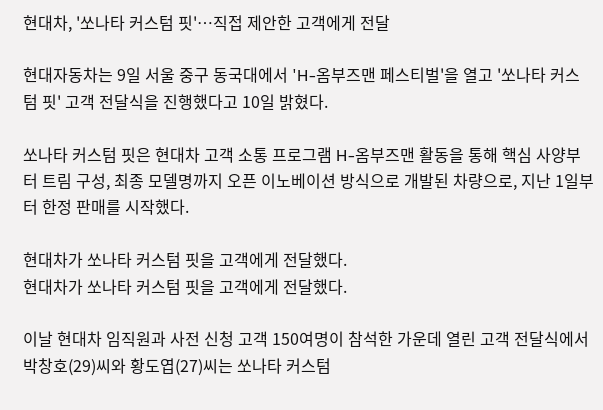현대차, '쏘나타 커스텀 핏'…직접 제안한 고객에게 전달

현대자동차는 9일 서울 중구 동국대에서 'H-옴부즈맨 페스티벌'을 열고 '쏘나타 커스텀 핏' 고객 전달식을 진행했다고 10일 밝혔다.

쏘나타 커스텀 핏은 현대차 고객 소통 프로그램 H-옴부즈맨 활동을 통해 핵심 사양부터 트림 구성, 최종 모델명까지 오픈 이노베이션 방식으로 개발된 차량으로, 지난 1일부터 한정 판매를 시작했다.

현대차가 쏘나타 커스텀 핏을 고객에게 전달했다.
현대차가 쏘나타 커스텀 핏을 고객에게 전달했다.

이날 현대차 임직원과 사전 신청 고객 150여명이 참석한 가운데 열린 고객 전달식에서 박창호(29)씨와 황도엽(27)씨는 쏘나타 커스텀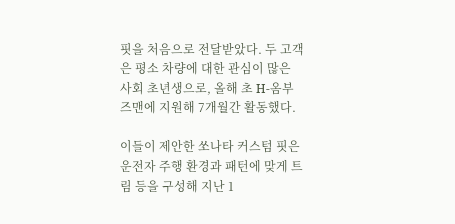핏을 처음으로 전달받았다. 두 고객은 평소 차량에 대한 관심이 많은 사회 초년생으로, 올해 초 H-옴부즈맨에 지원해 7개월간 활동했다.

이들이 제안한 쏘나타 커스텀 핏은 운전자 주행 환경과 패턴에 맞게 트림 등을 구성해 지난 1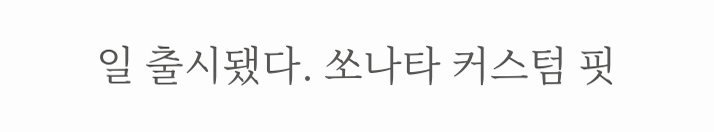일 출시됐다. 쏘나타 커스텀 핏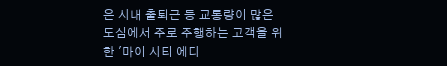은 시내 출퇴근 등 교통량이 많은 도심에서 주로 주행하는 고객을 위한 '마이 시티 에디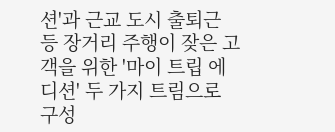션'과 근교 도시 출퇴근 등 장거리 주행이 잦은 고객을 위한 '마이 트립 에디션' 두 가지 트림으로 구성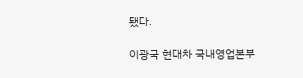됐다.

이광국 현대차 국내영업본부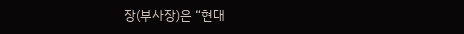장(부사장)은 “현대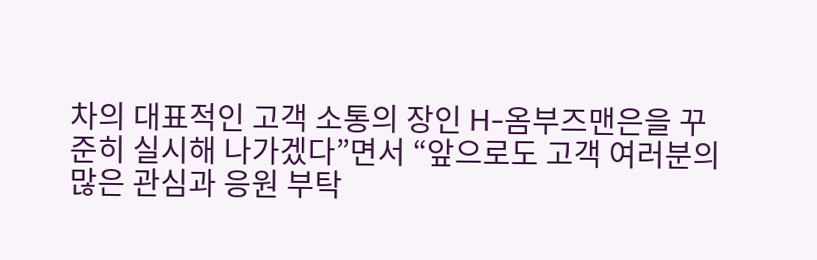차의 대표적인 고객 소통의 장인 H-옴부즈맨은을 꾸준히 실시해 나가겠다”면서 “앞으로도 고객 여러분의 많은 관심과 응원 부탁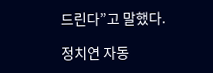드린다”고 말했다.

정치연 자동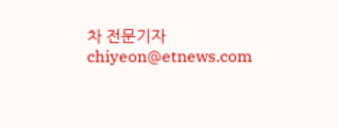차 전문기자 chiyeon@etnews.com